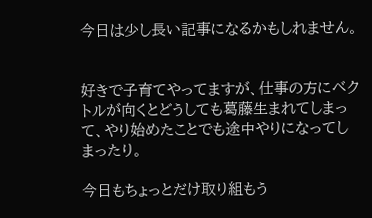今日は少し長い記事になるかもしれません。


好きで子育てやってますが、仕事の方にベクトルが向くとどうしても葛藤生まれてしまって、やり始めたことでも途中やりになってしまったり。

今日もちょっとだけ取り組もう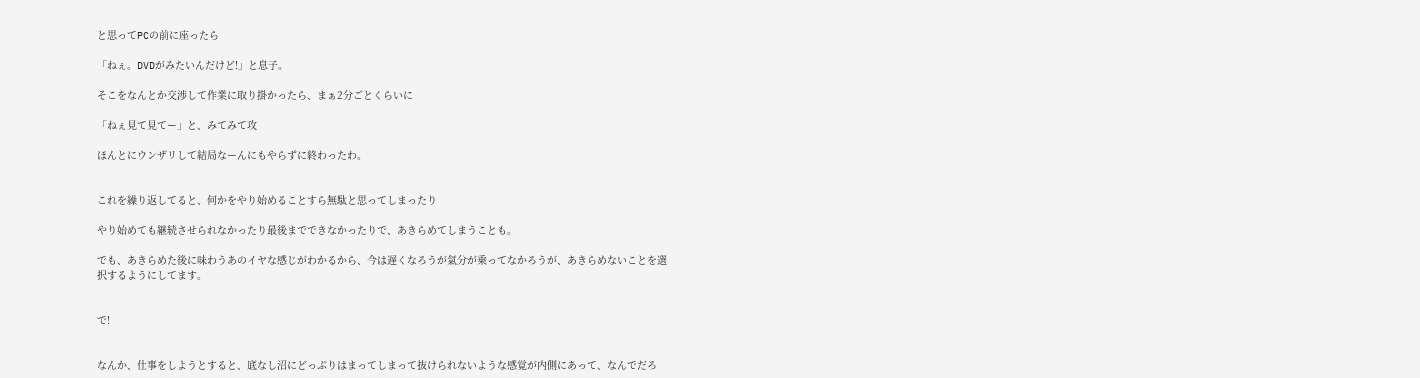と思ってPCの前に座ったら

「ねぇ。DVDがみたいんだけど!」と息子。

そこをなんとか交渉して作業に取り掛かったら、まぁ2分ごとくらいに

「ねぇ見て見てー」と、みてみて攻

ほんとにウンザリして結局なーんにもやらずに終わったわ。


これを繰り返してると、何かをやり始めることすら無駄と思ってしまったり

やり始めても継続させられなかったり最後までできなかったりで、あきらめてしまうことも。

でも、あきらめた後に味わうあのイヤな感じがわかるから、今は遅くなろうが氣分が乗ってなかろうが、あきらめないことを選択するようにしてます。


で!


なんか、仕事をしようとすると、底なし沼にどっぷりはまってしまって抜けられないような感覚が内側にあって、なんでだろ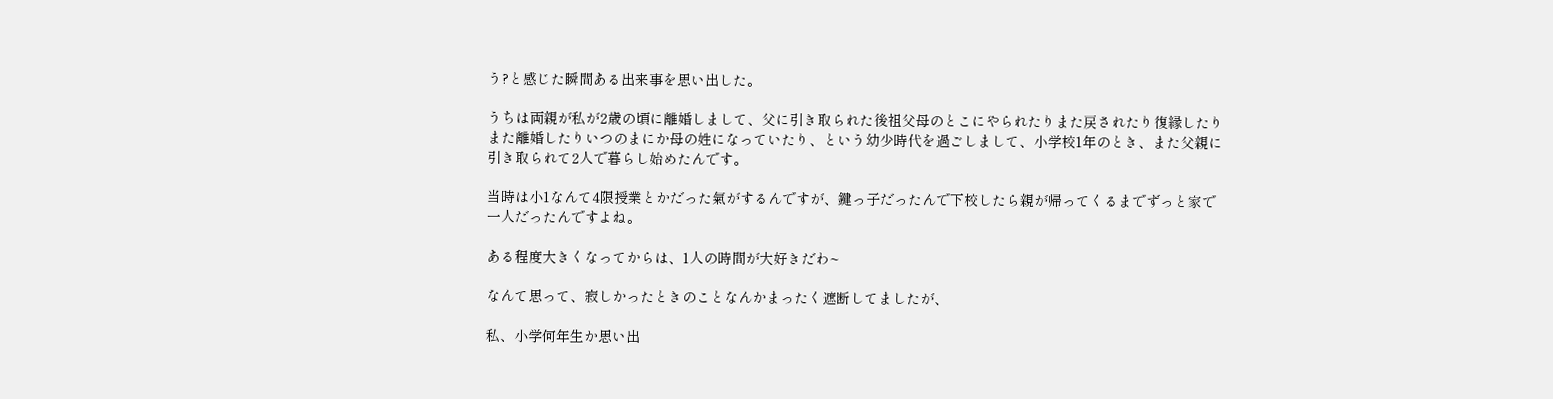う?と感じた瞬間ある出来事を思い出した。

うちは両親が私が2歳の頃に離婚しまして、父に引き取られた後祖父母のとこにやられたりまた戻されたり復縁したりまた離婚したりいつのまにか母の姓になっていたり、という幼少時代を過ごしまして、小学校1年のとき、また父親に引き取られて2人で暮らし始めたんです。

当時は小1なんて4限授業とかだった氣がするんですが、鍵っ子だったんで下校したら親が帰ってくるまでずっと家で一人だったんですよね。

ある程度大きくなってからは、1人の時間が大好きだわ~

なんて思って、寂しかったときのことなんかまったく遮断してましたが、

私、小学何年生か思い出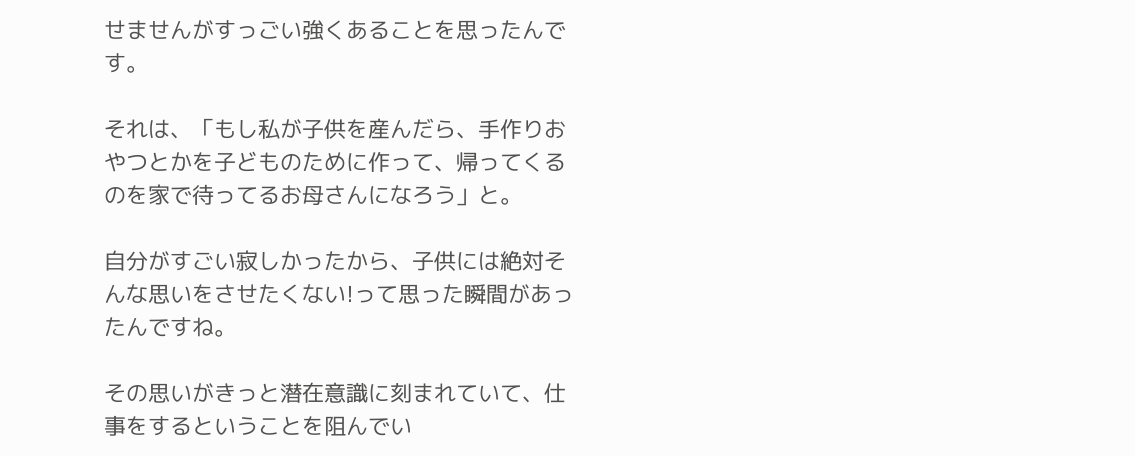せませんがすっごい強くあることを思ったんです。

それは、「もし私が子供を産んだら、手作りおやつとかを子どものために作って、帰ってくるのを家で待ってるお母さんになろう」と。

自分がすごい寂しかったから、子供には絶対そんな思いをさせたくない!って思った瞬間があったんですね。

その思いがきっと潜在意識に刻まれていて、仕事をするということを阻んでい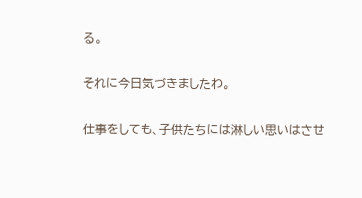る。

それに今日気づきましたわ。

仕事をしても、子供たちには淋しい思いはさせ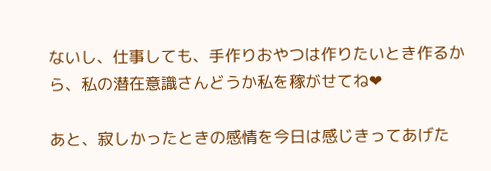ないし、仕事しても、手作りおやつは作りたいとき作るから、私の潜在意識さんどうか私を稼がせてね❤

あと、寂しかったときの感情を今日は感じきってあげた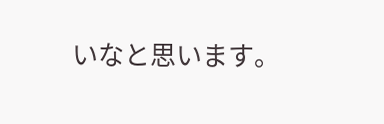いなと思います。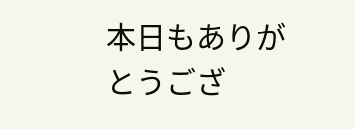本日もありがとうござ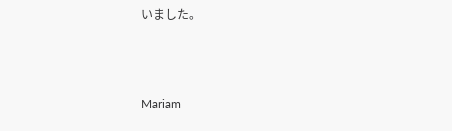いました。



Mariam